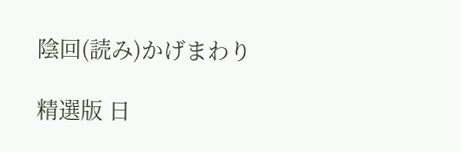陰回(読み)かげまわり

精選版 日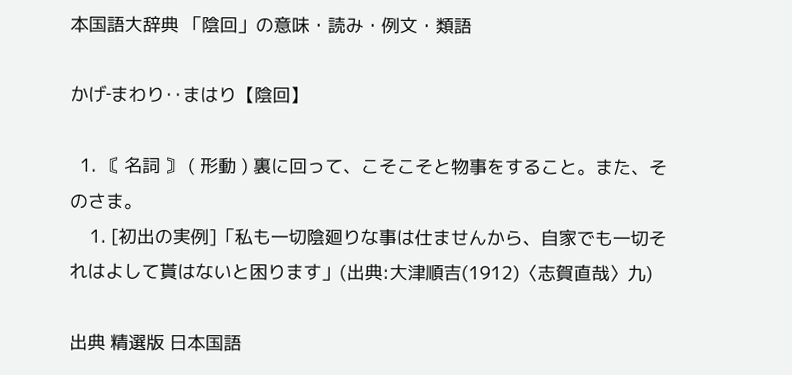本国語大辞典 「陰回」の意味・読み・例文・類語

かげ‐まわり‥まはり【陰回】

  1. 〘 名詞 〙 ( 形動 ) 裏に回って、こそこそと物事をすること。また、そのさま。
    1. [初出の実例]「私も一切陰廻りな事は仕ませんから、自家でも一切それはよして貰はないと困ります」(出典:大津順吉(1912)〈志賀直哉〉九)

出典 精選版 日本国語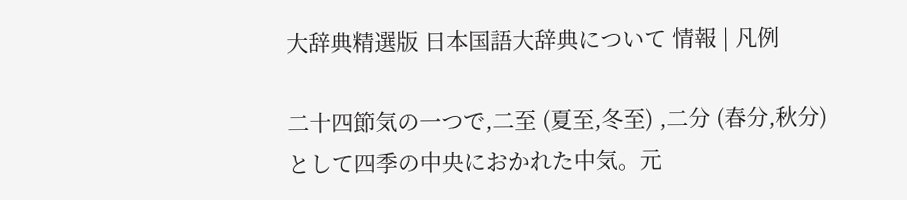大辞典精選版 日本国語大辞典について 情報 | 凡例

二十四節気の一つで,二至 (夏至,冬至) ,二分 (春分,秋分) として四季の中央におかれた中気。元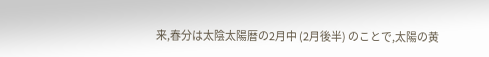来,春分は太陰太陽暦の2月中 (2月後半) のことで,太陽の黄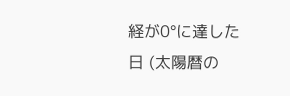経が0°に達した日 (太陽暦の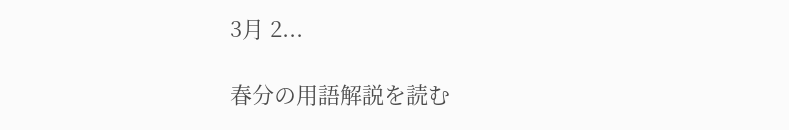3月 2...

春分の用語解説を読む